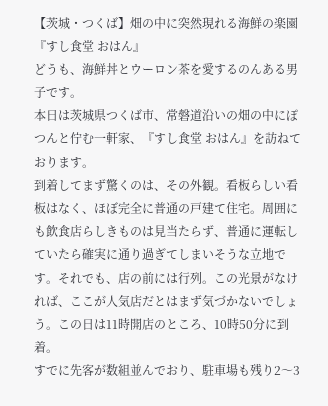【茨城・つくば】畑の中に突然現れる海鮮の楽園『すし食堂 おはん』
どうも、海鮮丼とウーロン茶を愛するのんある男子です。
本日は茨城県つくば市、常磐道沿いの畑の中にぽつんと佇む一軒家、『すし食堂 おはん』を訪ねております。
到着してまず驚くのは、その外観。看板らしい看板はなく、ほぼ完全に普通の戸建て住宅。周囲にも飲食店らしきものは見当たらず、普通に運転していたら確実に通り過ぎてしまいそうな立地です。それでも、店の前には行列。この光景がなければ、ここが人気店だとはまず気づかないでしょう。この日は11時開店のところ、10時50分に到着。
すでに先客が数組並んでおり、駐車場も残り2〜3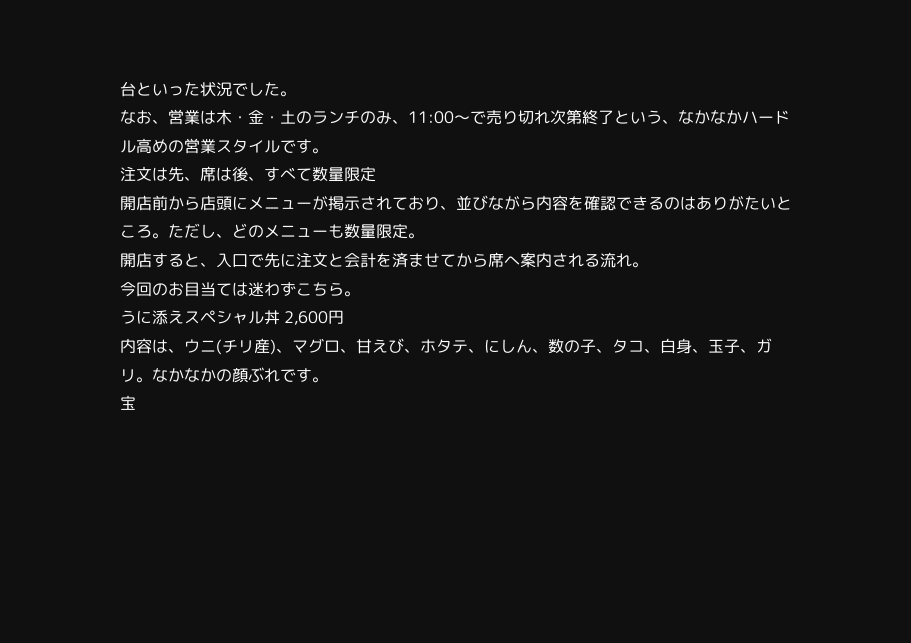台といった状況でした。
なお、営業は木・金・土のランチのみ、11:00〜で売り切れ次第終了という、なかなかハードル高めの営業スタイルです。
注文は先、席は後、すべて数量限定
開店前から店頭にメニューが掲示されており、並びながら内容を確認できるのはありがたいところ。ただし、どのメニューも数量限定。
開店すると、入口で先に注文と会計を済ませてから席へ案内される流れ。
今回のお目当ては迷わずこちら。
うに添えスペシャル丼 2,600円
内容は、ウニ(チリ産)、マグロ、甘えび、ホタテ、にしん、数の子、タコ、白身、玉子、ガリ。なかなかの顔ぶれです。
宝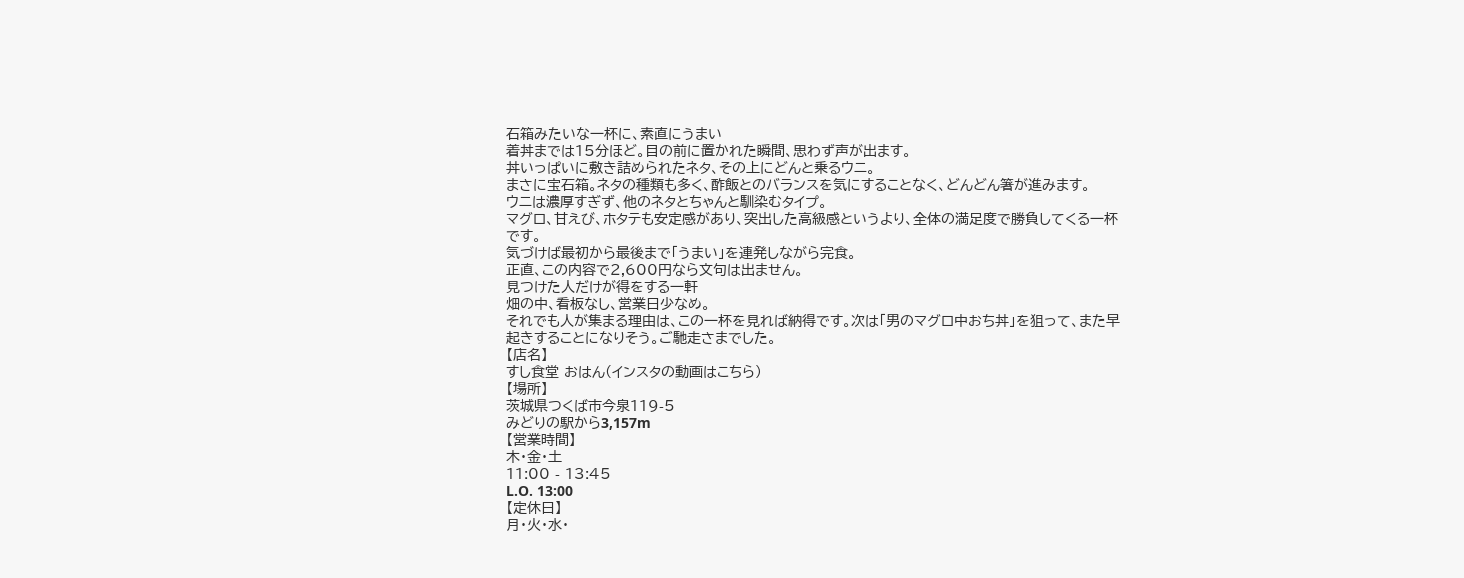石箱みたいな一杯に、素直にうまい
着丼までは15分ほど。目の前に置かれた瞬間、思わず声が出ます。
丼いっぱいに敷き詰められたネタ、その上にどんと乗るウニ。
まさに宝石箱。ネタの種類も多く、酢飯とのバランスを気にすることなく、どんどん箸が進みます。
ウニは濃厚すぎず、他のネタとちゃんと馴染むタイプ。
マグロ、甘えび、ホタテも安定感があり、突出した高級感というより、全体の満足度で勝負してくる一杯です。
気づけば最初から最後まで「うまい」を連発しながら完食。
正直、この内容で2,600円なら文句は出ません。
見つけた人だけが得をする一軒
畑の中、看板なし、営業日少なめ。
それでも人が集まる理由は、この一杯を見れば納得です。次は「男のマグロ中おち丼」を狙って、また早起きすることになりそう。ご馳走さまでした。
【店名】
すし食堂 おはん(インスタの動画はこちら)
【場所】
茨城県つくば市今泉119-5
みどりの駅から3,157m
【営業時間】
木・金・土
11:00 - 13:45
L.O. 13:00
【定休日】
月・火・水・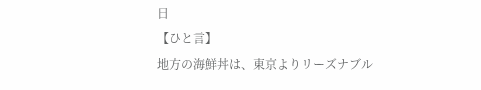日
【ひと言】
地方の海鮮丼は、東京よりリーズナブル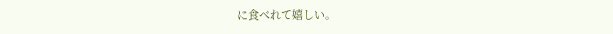に食べれて嬉しい。